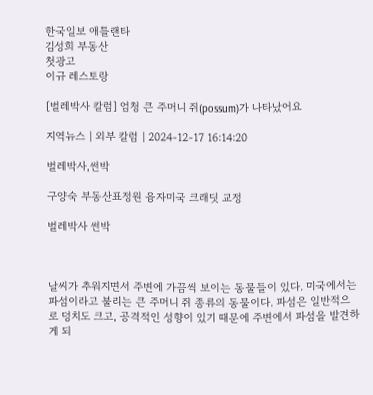한국일보 애틀랜타
김성희 부동산
첫광고
이규 레스토랑

[벌레박사 칼럼] 엄청 큰 주머니 쥐(possum)가 나타났어요

지역뉴스 | 외부 칼럼 | 2024-12-17 16:14:20

벌레박사,썬박

구양숙 부동산표정원 융자미국 크래딧 교정

벌레박사 썬박



날씨가 추워지면서 주변에 가끔씩 보이는 동물들이 있다. 미국에서는 파섬이라고 불리는 큰 주머니 쥐 종류의 동물이다. 파섬은 일반적으로 덩치도 크고, 공격적인 성향이 있기 때문에 주변에서 파섬을 발견하게 되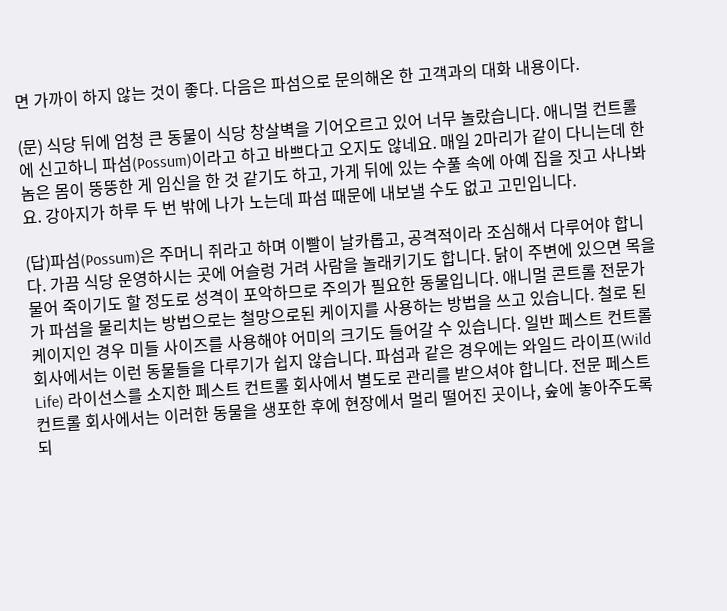면 가까이 하지 않는 것이 좋다. 다음은 파섬으로 문의해온 한 고객과의 대화 내용이다.

(문) 식당 뒤에 엄청 큰 동물이 식당 창살벽을 기어오르고 있어 너무 놀랐습니다. 애니멀 컨트롤에 신고하니 파섬(Possum)이라고 하고 바쁘다고 오지도 않네요. 매일 2마리가 같이 다니는데 한 놈은 몸이 뚱뚱한 게 임신을 한 것 같기도 하고, 가게 뒤에 있는 수풀 속에 아예 집을 짓고 사나봐요. 강아지가 하루 두 번 밖에 나가 노는데 파섬 때문에 내보낼 수도 없고 고민입니다.

(답)파섬(Possum)은 주머니 쥐라고 하며 이빨이 날카롭고, 공격적이라 조심해서 다루어야 합니다. 가끔 식당 운영하시는 곳에 어슬렁 거려 사람을 놀래키기도 합니다. 닭이 주변에 있으면 목을 물어 죽이기도 할 정도로 성격이 포악하므로 주의가 필요한 동물입니다. 애니멀 콘트롤 전문가가 파섬을 물리치는 방법으로는 철망으로된 케이지를 사용하는 방법을 쓰고 있습니다. 철로 된 케이지인 경우 미들 사이즈를 사용해야 어미의 크기도 들어갈 수 있습니다. 일반 페스트 컨트롤 회사에서는 이런 동물들을 다루기가 쉽지 않습니다. 파섬과 같은 경우에는 와일드 라이프(Wild Life) 라이선스를 소지한 페스트 컨트롤 회사에서 별도로 관리를 받으셔야 합니다. 전문 페스트 컨트롤 회사에서는 이러한 동물을 생포한 후에 현장에서 멀리 떨어진 곳이나, 숲에 놓아주도록 되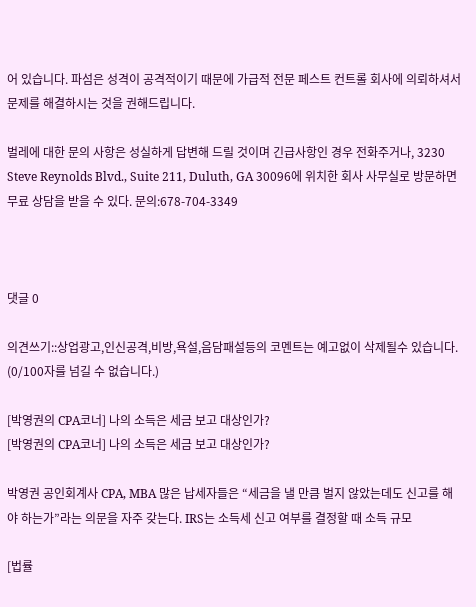어 있습니다. 파섬은 성격이 공격적이기 때문에 가급적 전문 페스트 컨트롤 회사에 의뢰하셔서 문제를 해결하시는 것을 권해드립니다.

벌레에 대한 문의 사항은 성실하게 답변해 드릴 것이며 긴급사항인 경우 전화주거나, 3230 Steve Reynolds Blvd., Suite 211, Duluth, GA 30096에 위치한 회사 사무실로 방문하면 무료 상담을 받을 수 있다. 문의:678-704-3349



댓글 0

의견쓰기::상업광고,인신공격,비방,욕설,음담패설등의 코멘트는 예고없이 삭제될수 있습니다. (0/100자를 넘길 수 없습니다.)

[박영권의 CPA코너] 나의 소득은 세금 보고 대상인가?
[박영권의 CPA코너] 나의 소득은 세금 보고 대상인가?

박영권 공인회계사 CPA, MBA 많은 납세자들은 “세금을 낼 만큼 벌지 않았는데도 신고를 해야 하는가”라는 의문을 자주 갖는다. IRS는 소득세 신고 여부를 결정할 때 소득 규모

[법률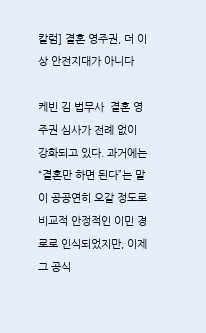칼럼] 결혼 영주권, 더 이상 안전지대가 아니다

케빈 김 법무사  결혼 영주권 심사가 전례 없이 강화되고 있다. 과거에는 “결혼만 하면 된다”는 말이 공공연히 오갈 정도로 비교적 안정적인 이민 경로로 인식되었지만, 이제 그 공식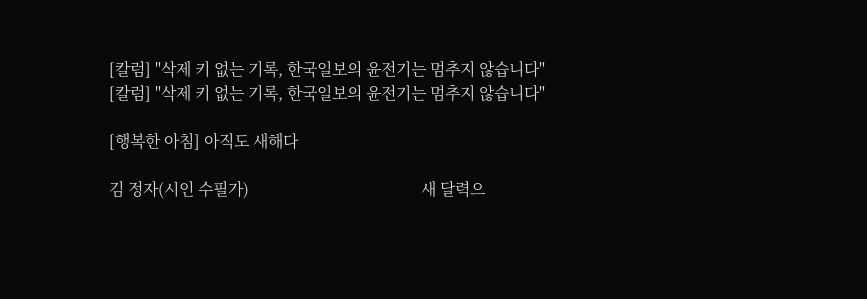[칼럼] "삭제 키 없는 기록, 한국일보의 윤전기는 멈추지 않습니다"
[칼럼] "삭제 키 없는 기록, 한국일보의 윤전기는 멈추지 않습니다"

[행복한 아침] 아직도 새해다

김 정자(시인 수필가)                                           새 달력으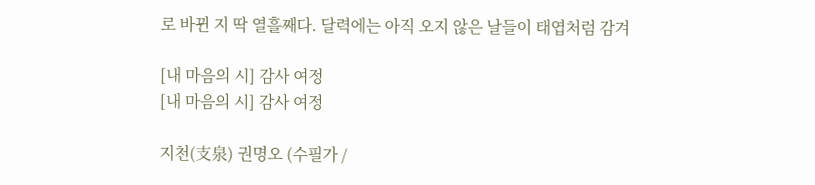로 바뀐 지 딱 열흘째다. 달력에는 아직 오지 않은 날들이 태엽처럼 감겨

[내 마음의 시] 감사 여정
[내 마음의 시] 감사 여정

지천(支泉) 권명오 (수필가 /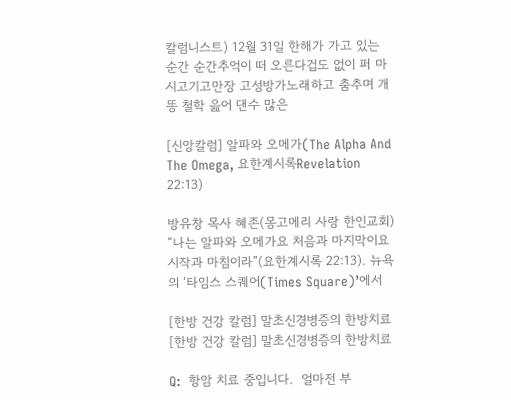칼럼니스트) 12월 31일 한해가 가고 있는 순간 순간추억이 떠 오른다겁도 없이 퍼 마시고기고만장 고성방가노래하고 춤추며 개똥 철학 읊어 댄수 많은

[신앙칼럼] 알파와 오메가(The Alpha And The Omega, 요한계시록Revelation 22:13)

방유창 목사 혜존(몽고메리 사랑 한인교회) “나는 알파와 오메가요 처음과 마지막이요 시작과 마침이라”(요한계시록 22:13). 뉴욕의 ‘타임스 스퀘어(Times Square)’에서

[한방 건강 칼럼] 말초신경병증의 한방치료
[한방 건강 칼럼] 말초신경병증의 한방치료

Q:  항암 치료 중입니다.  얼마전 부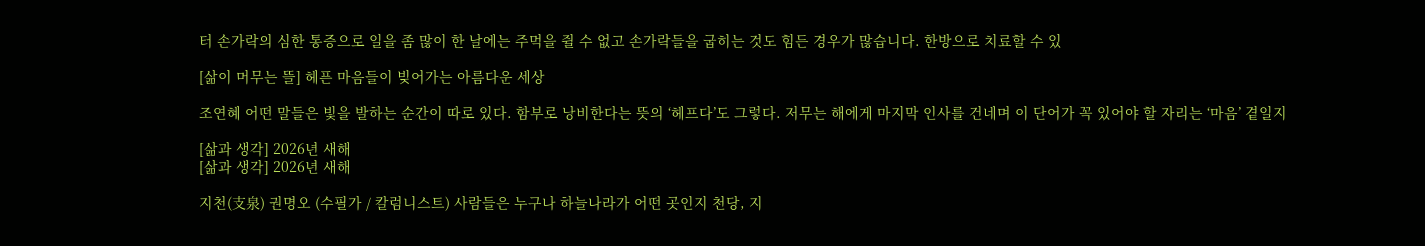터 손가락의 심한 통증으로 일을 좀 많이 한 날에는 주먹을 쥘 수 없고 손가락들을 굽히는 것도 힘든 경우가 많습니다. 한방으로 치료할 수 있

[삶이 머무는 뜰] 헤픈 마음들이 빚어가는 아름다운 세상

조연혜 어떤 말들은 빛을 발하는 순간이 따로 있다. 함부로 낭비한다는 뜻의 ‘헤프다’도 그렇다. 저무는 해에게 마지막 인사를 건네며 이 단어가 꼭 있어야 할 자리는 ‘마음’ 곁일지

[삶과 생각] 2026년 새해
[삶과 생각] 2026년 새해

지천(支泉) 권명오 (수필가 / 칼럼니스트) 사람들은 누구나 하늘나라가 어떤 곳인지 천당, 지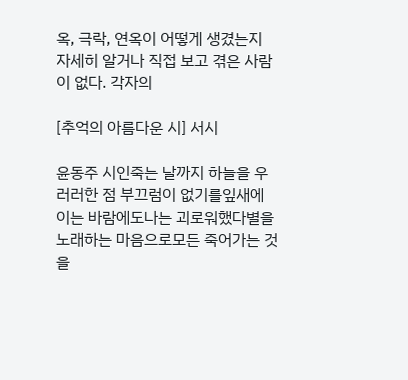옥, 극락, 연옥이 어떻게 생겼는지 자세히 알거나 직접 보고 겪은 사람이 없다. 각자의

[추억의 아름다운 시] 서시

윤동주 시인죽는 날까지 하늘을 우러러한 점 부끄럼이 없기를잎새에 이는 바람에도나는 괴로워했다별을 노래하는 마음으로모든 죽어가는 것을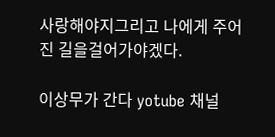사랑해야지그리고 나에게 주어진 길을걸어가야겠다.

이상무가 간다 yotube 채널